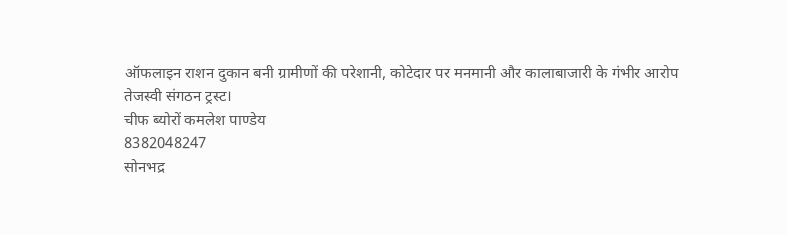ऑफलाइन राशन दुकान बनी ग्रामीणों की परेशानी, कोटेदार पर मनमानी और कालाबाजारी के गंभीर आरोप
तेजस्वी संगठन ट्रस्ट।
चीफ ब्योरों कमलेश पाण्डेय
8382048247
सोनभद्र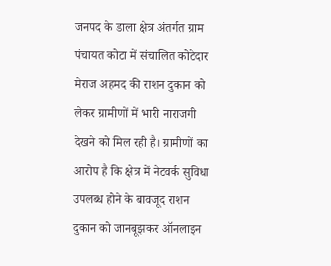जनपद के डाला क्षेत्र अंतर्गत ग्राम पंचायत कोटा में संचालित कोटेदार मेराज अहमद की राशन दुकान को लेकर ग्रामीणों में भारी नाराजगी देखने को मिल रही है। ग्रामीणों का आरोप है कि क्षेत्र में नेटवर्क सुविधा उपलब्ध होने के बावजूद राशन दुकान को जानबूझकर ऑनलाइन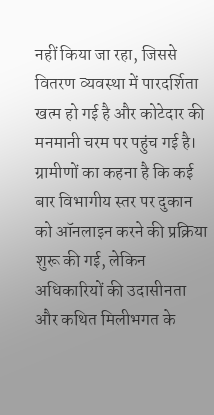नहीं किया जा रहा, जिससे वितरण व्यवस्था में पारदर्शिता खत्म हो गई है और कोटेदार की मनमानी चरम पर पहुंच गई है।
ग्रामीणों का कहना है कि कई बार विभागीय स्तर पर दुकान को ऑनलाइन करने की प्रक्रिया शुरू की गई, लेकिन अधिकारियों की उदासीनता और कथित मिलीभगत के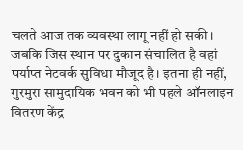चलते आज तक व्यवस्था लागू नहीं हो सकी। जबकि जिस स्थान पर दुकान संचालित है वहां पर्याप्त नेटवर्क सुविधा मौजूद है। इतना ही नहीं, गुरमुरा सामुदायिक भवन को भी पहले ऑनलाइन वितरण केंद्र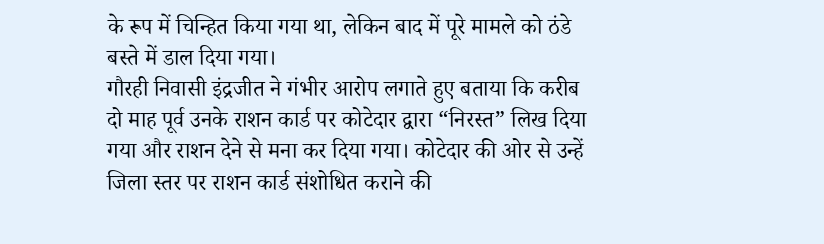के रूप में चिन्हित किया गया था, लेकिन बाद में पूरे मामले को ठंडे बस्ते में डाल दिया गया।
गौरही निवासी इंद्रजीत ने गंभीर आरोप लगाते हुए बताया कि करीब दो माह पूर्व उनके राशन कार्ड पर कोटेदार द्वारा “निरस्त” लिख दिया गया और राशन देने से मना कर दिया गया। कोटेदार की ओर से उन्हें जिला स्तर पर राशन कार्ड संशोधित कराने की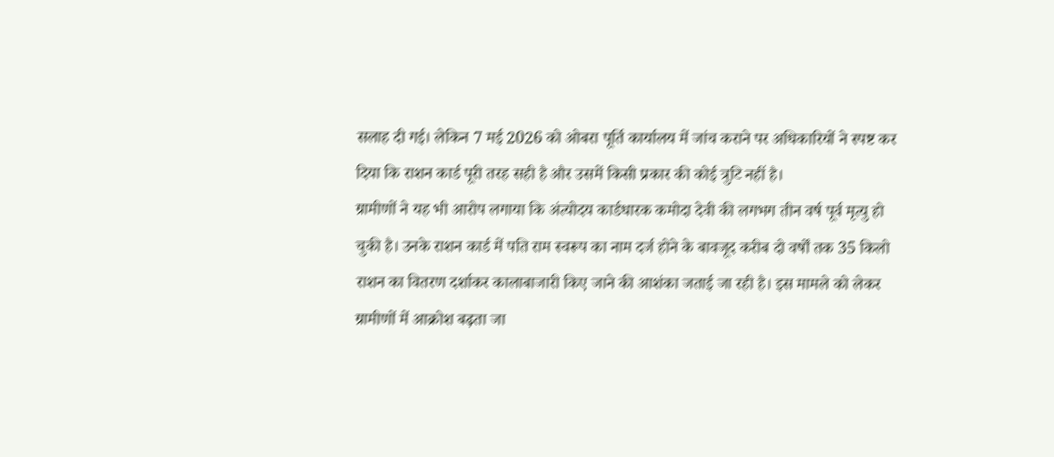सलाह दी गई। लेकिन 7 मई 2026 को ओबरा पूर्ति कार्यालय में जांच कराने पर अधिकारियों ने स्पष्ट कर दिया कि राशन कार्ड पूरी तरह सही है और उसमें किसी प्रकार की कोई त्रुटि नहीं है।
ग्रामीणों ने यह भी आरोप लगाया कि अंत्योदय कार्डधारक कमोदा देवी की लगभग तीन वर्ष पूर्व मृत्यु हो चुकी है। उनके राशन कार्ड में पति राम स्वरूप का नाम दर्ज होने के बावजूद करीब दो वर्षों तक 35 किलो राशन का वितरण दर्शाकर कालाबाजारी किए जाने की आशंका जताई जा रही है। इस मामले को लेकर ग्रामीणों में आक्रोश बढ़ता जा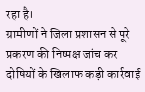रहा है।
ग्रामीणों ने जिला प्रशासन से पूरे प्रकरण की निष्पक्ष जांच कर दोषियों के खिलाफ कड़ी कार्रवाई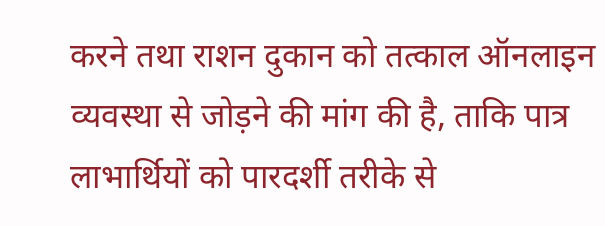करने तथा राशन दुकान को तत्काल ऑनलाइन व्यवस्था से जोड़ने की मांग की है, ताकि पात्र लाभार्थियों को पारदर्शी तरीके से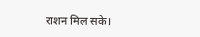राशन मिल सके।